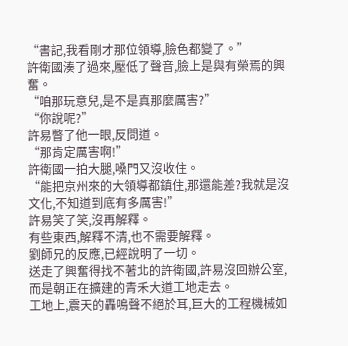“書記,我看剛才那位領導,臉色都變了。”
許衛國湊了過來,壓低了聲音,臉上是與有榮焉的興奮。
“咱那玩意兒,是不是真那麼厲害?”
“你說呢?”
許易瞥了他一眼,反問道。
“那肯定厲害啊!”
許衛國一拍大腿,嗓門又沒收住。
“能把京州來的大領導都鎮住,那還能差?我就是沒文化,不知道到底有多厲害!”
許易笑了笑,沒再解釋。
有些東西,解釋不清,也不需要解釋。
劉師兄的反應,已經說明了一切。
送走了興奮得找不著北的許衛國,許易沒回辦公室,而是朝正在擴建的青禾大道工地走去。
工地上,震天的轟鳴聲不絕於耳,巨大的工程機械如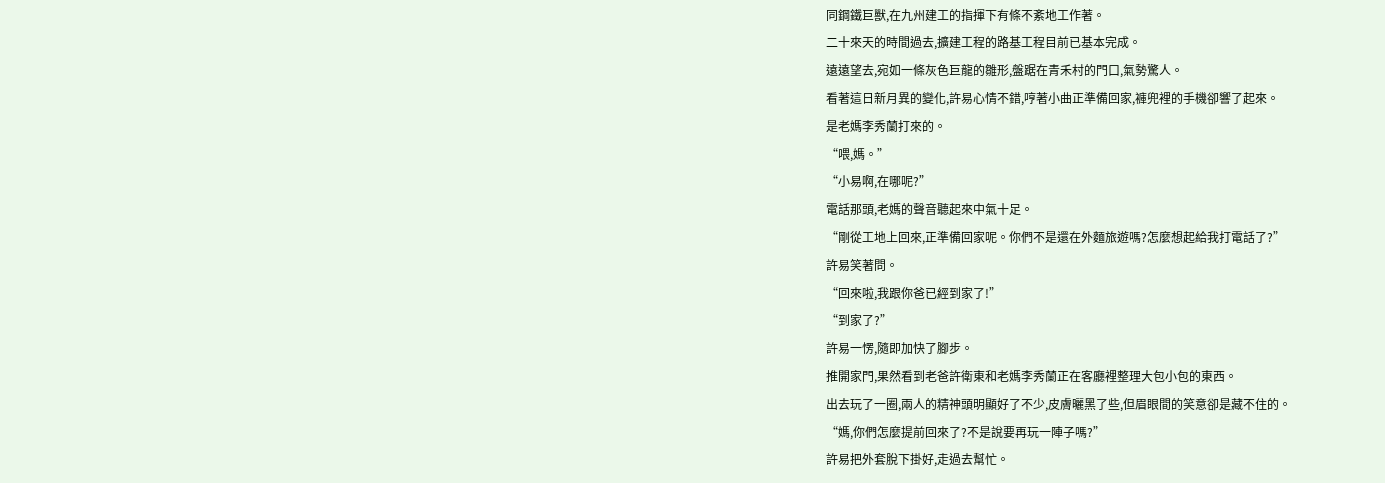同鋼鐵巨獸,在九州建工的指揮下有條不紊地工作著。
二十來天的時間過去,擴建工程的路基工程目前已基本完成。
遠遠望去,宛如一條灰色巨龍的雛形,盤踞在青禾村的門口,氣勢驚人。
看著這日新月異的變化,許易心情不錯,哼著小曲正準備回家,褲兜裡的手機卻響了起來。
是老媽李秀蘭打來的。
“喂,媽。”
“小易啊,在哪呢?”
電話那頭,老媽的聲音聽起來中氣十足。
“剛從工地上回來,正準備回家呢。你們不是還在外麵旅遊嗎?怎麼想起給我打電話了?”
許易笑著問。
“回來啦,我跟你爸已經到家了!”
“到家了?”
許易一愣,隨即加快了腳步。
推開家門,果然看到老爸許衛東和老媽李秀蘭正在客廳裡整理大包小包的東西。
出去玩了一圈,兩人的精神頭明顯好了不少,皮膚曬黑了些,但眉眼間的笑意卻是藏不住的。
“媽,你們怎麼提前回來了?不是說要再玩一陣子嗎?”
許易把外套脫下掛好,走過去幫忙。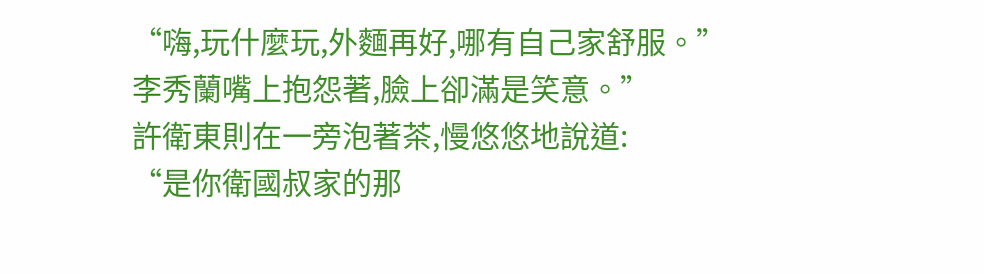“嗨,玩什麼玩,外麵再好,哪有自己家舒服。”
李秀蘭嘴上抱怨著,臉上卻滿是笑意。”
許衛東則在一旁泡著茶,慢悠悠地說道:
“是你衛國叔家的那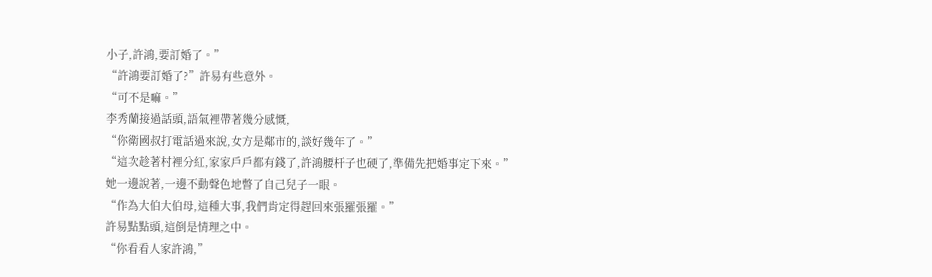小子,許鴻,要訂婚了。”
“許鴻要訂婚了?”許易有些意外。
“可不是嘛。”
李秀蘭接過話頭,語氣裡帶著幾分感慨,
“你衛國叔打電話過來說,女方是鄰市的,談好幾年了。”
“這次趁著村裡分紅,家家戶戶都有錢了,許鴻腰杆子也硬了,準備先把婚事定下來。”
她一邊說著,一邊不動聲色地瞥了自己兒子一眼。
“作為大伯大伯母,這種大事,我們肯定得趕回來張羅張羅。”
許易點點頭,這倒是情理之中。
“你看看人家許鴻,”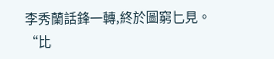李秀蘭話鋒一轉,終於圖窮匕見。
“比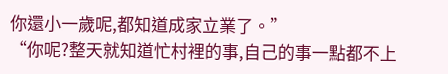你還小一歲呢,都知道成家立業了。”
“你呢?整天就知道忙村裡的事,自己的事一點都不上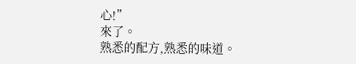心!”
來了。
熟悉的配方,熟悉的味道。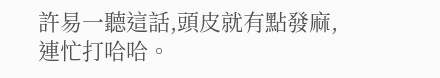許易一聽這話,頭皮就有點發麻,連忙打哈哈。